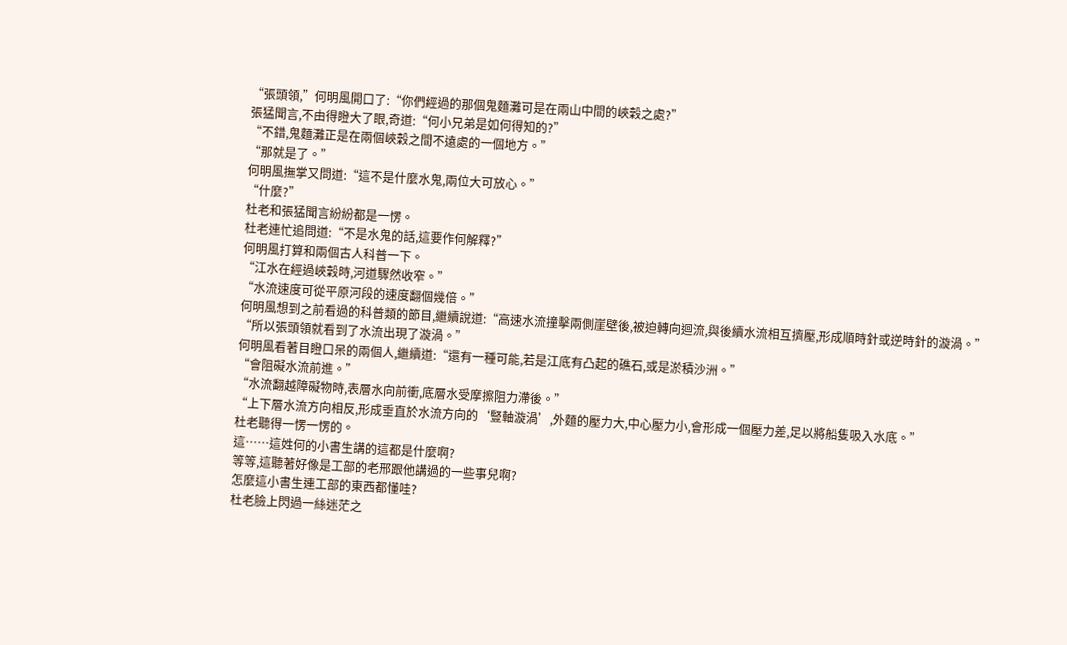“張頭領,”何明風開口了:“你們經過的那個鬼麵灘可是在兩山中間的峽穀之處?”
張猛聞言,不由得瞪大了眼,奇道:“何小兄弟是如何得知的?”
“不錯,鬼麵灘正是在兩個峽穀之間不遠處的一個地方。”
“那就是了。”
何明風撫掌又問道:“這不是什麼水鬼,兩位大可放心。”
“什麼?”
杜老和張猛聞言紛紛都是一愣。
杜老連忙追問道:“不是水鬼的話,這要作何解釋?”
何明風打算和兩個古人科普一下。
“江水在經過峽穀時,河道驟然收窄。”
“水流速度可從平原河段的速度翻個幾倍。”
何明風想到之前看過的科普類的節目,繼續說道:“高速水流撞擊兩側崖壁後,被迫轉向迴流,與後續水流相互擠壓,形成順時針或逆時針的漩渦。”
“所以張頭領就看到了水流出現了漩渦。”
何明風看著目瞪口呆的兩個人,繼續道:“還有一種可能,若是江底有凸起的礁石,或是淤積沙洲。”
“會阻礙水流前進。”
“水流翻越障礙物時,表層水向前衝,底層水受摩擦阻力滯後。”
“上下層水流方向相反,形成垂直於水流方向的‘豎軸漩渦’,外麵的壓力大,中心壓力小,會形成一個壓力差,足以將船隻吸入水底。”
杜老聽得一愣一愣的。
這……這姓何的小書生講的這都是什麼啊?
等等,這聽著好像是工部的老邢跟他講過的一些事兒啊?
怎麼這小書生連工部的東西都懂哇?
杜老臉上閃過一絲迷茫之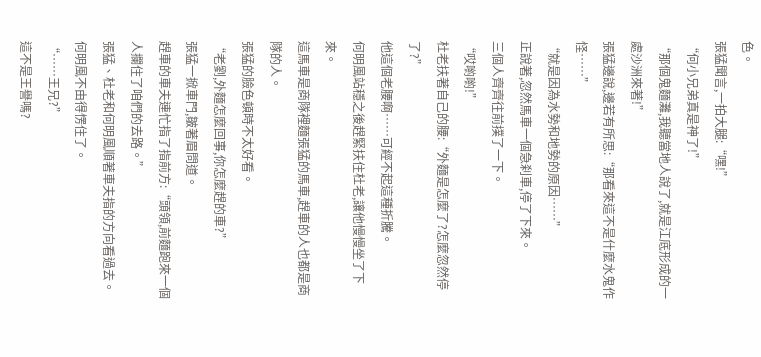色。
張猛聞言,一拍大腿:“嘿!”
“何小兄弟真是神了!”
“那個鬼麵灘,我聽當地人說了,就是江底形成的一處沙洲來著!”
張猛邊說,邊若有所思:“那看來這不是什麼水鬼作怪……”
“就是因為水勢和地勢的原因……”
正說著,忽然馬車一個急刹車,停了下來。
三個人齊齊往前撲了一下。
“哎喲喲!”
杜老扶著自己的腰:“外麵是怎麼了?怎麼忽然停了?”
他這個老腰啊……可經不起這種折騰。
何明風站穩之後趕緊扶住杜老,讓他慢慢坐了下來。
這馬車是商隊裡麵張猛的馬車,趕車的人也都是商隊的人。
張猛的臉色頓時不太好看。
“老劉,外麵怎麼回事,你怎麼趕的車?”
張猛一掀車門,皺著眉問道。
趕車的車夫連忙指了指前方:“頭領,前麵跑來一個人攔住了咱們的去路。”
張猛、杜老和何明風順著車夫指的方向看過去。
何明風不由得愣住了。
“……王兄?”
這不是王譽嗎?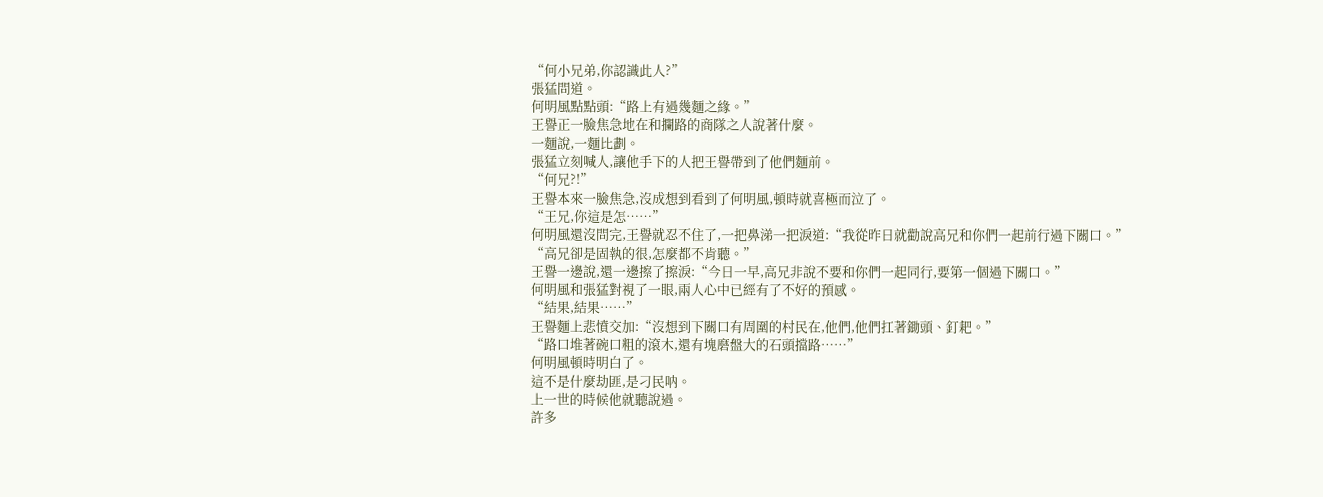“何小兄弟,你認識此人?”
張猛問道。
何明風點點頭:“路上有過幾麵之緣。”
王譽正一臉焦急地在和攔路的商隊之人說著什麼。
一麵說,一麵比劃。
張猛立刻喊人,讓他手下的人把王譽帶到了他們麵前。
“何兄?!”
王譽本來一臉焦急,沒成想到看到了何明風,頓時就喜極而泣了。
“王兄,你這是怎……”
何明風還沒問完,王譽就忍不住了,一把鼻涕一把淚道:“我從昨日就勸說高兄和你們一起前行過下關口。”
“高兄卻是固執的很,怎麼都不肯聽。”
王譽一邊說,還一邊擦了擦淚:“今日一早,高兄非說不要和你們一起同行,要第一個過下關口。”
何明風和張猛對視了一眼,兩人心中已經有了不好的預感。
“結果,結果……”
王譽麵上悲憤交加:“沒想到下關口有周圍的村民在,他們,他們扛著鋤頭、釘耙。”
“路口堆著碗口粗的滾木,還有塊磨盤大的石頭擋路……”
何明風頓時明白了。
這不是什麼劫匪,是刁民呐。
上一世的時候他就聽說過。
許多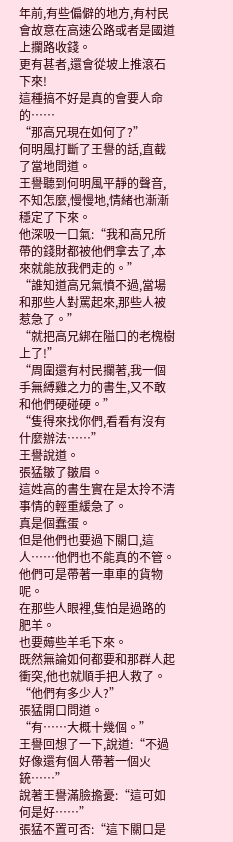年前,有些偏僻的地方,有村民會故意在高速公路或者是國道上攔路收錢。
更有甚者,還會從坡上推滾石下來!
這種搞不好是真的會要人命的……
“那高兄現在如何了?”
何明風打斷了王譽的話,直截了當地問道。
王譽聽到何明風平靜的聲音,不知怎麼,慢慢地,情緒也漸漸穩定了下來。
他深吸一口氣:“我和高兄所帶的錢財都被他們拿去了,本來就能放我們走的。”
“誰知道高兄氣憤不過,當場和那些人對罵起來,那些人被惹急了。”
“就把高兄綁在隘口的老槐樹上了!”
“周圍還有村民攔著,我一個手無縛雞之力的書生,又不敢和他們硬碰硬。”
“隻得來找你們,看看有沒有什麼辦法……”
王譽說道。
張猛皺了皺眉。
這姓高的書生實在是太拎不清事情的輕重緩急了。
真是個蠢蛋。
但是他們也要過下關口,這人……他們也不能真的不管。
他們可是帶著一車車的貨物呢。
在那些人眼裡,隻怕是過路的肥羊。
也要薅些羊毛下來。
既然無論如何都要和那群人起衝突,他也就順手把人救了。
“他們有多少人?”
張猛開口問道。
“有……大概十幾個。”
王譽回想了一下,說道:“不過好像還有個人帶著一個火銃……”
說著王譽滿臉擔憂:“這可如何是好……”
張猛不置可否:“這下關口是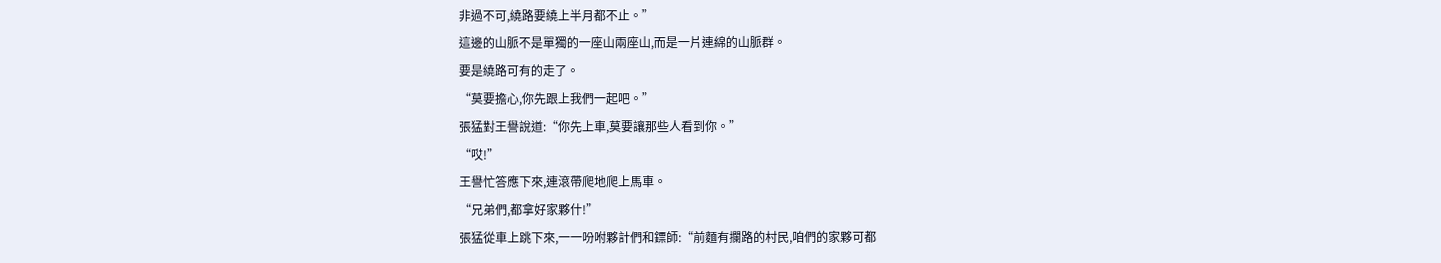非過不可,繞路要繞上半月都不止。”
這邊的山脈不是單獨的一座山兩座山,而是一片連綿的山脈群。
要是繞路可有的走了。
“莫要擔心,你先跟上我們一起吧。”
張猛對王譽說道:“你先上車,莫要讓那些人看到你。”
“哎!”
王譽忙答應下來,連滾帶爬地爬上馬車。
“兄弟們,都拿好家夥什!”
張猛從車上跳下來,一一吩咐夥計們和鏢師:“前麵有攔路的村民,咱們的家夥可都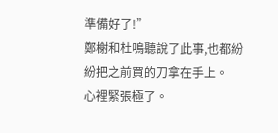準備好了!”
鄭榭和杜鳴聽說了此事,也都紛紛把之前買的刀拿在手上。
心裡緊張極了。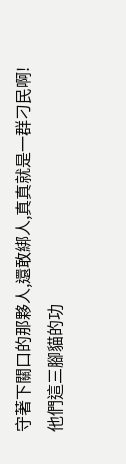守著下關口的那夥人,還敢綁人,真真就是一群刁民啊!
他們這三腳貓的功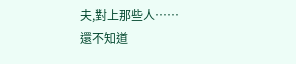夫,對上那些人……
還不知道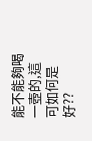能不能夠喝一壺的,這可如何是好??